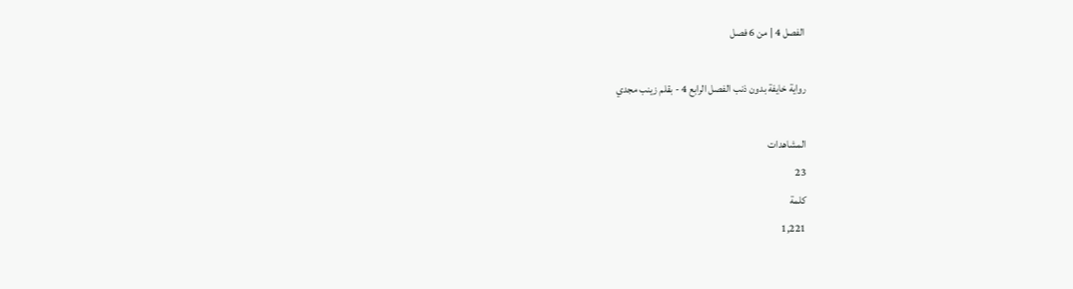الفصل 4 | من 6 فصل

رواية خايفة بدون ذنب الفصل الرابع 4 - بقلم زينب مجدي

المشاهدات
23
كلمة
1,221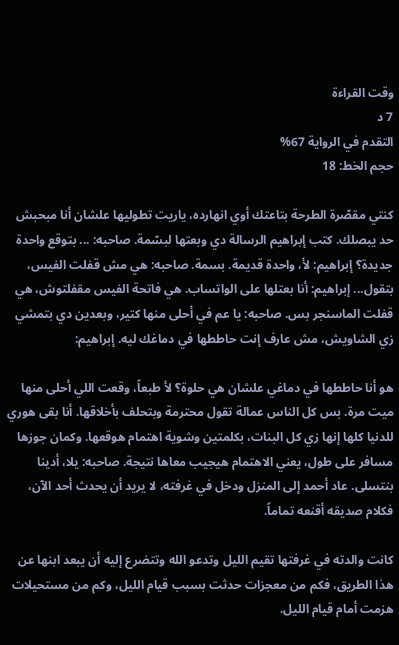وقت القراءة
7 د
التقدم في الرواية 67%
حجم الخط: 18

كنتي مقصّرة الطرحة بتاعتك أوي انهارده، ياريت تطوليها علشان أنا مبحبش حد يبصلك. كتب إبراهيم الرسالة دي وبعتها لبسّمة. صاحبه: ... بتوقع واحدة جديدة؟ إبراهيم: لأ، واحدة قديمة. بسمة. صاحبه: هي مش قفلت الفيس، بتقول... إبراهيم: أنا بعتلها على الواتساب. هي فاتحة الفيس مقفلتوش، هي قفلت الماسنجر بس. صاحبه: يا عم في أحلى منها كتير، وبعدين دي بتمشي زي الشاويش، مش عارف إنت حاططها في دماغك ليه. إبراهيم:

هو أنا حاططها في دماغي علشان هي حلوة؟ لأ طبعاً، وقعت اللي أحلى منها ميت مرة. بس كل الناس عمالة تقول محترمة وبتحلف بأخلاقها. أنا بقى هوري للدنيا كلها إنها زي كل البنات، بكلمتين وشوية اهتمام هوقعها. وكمان جوزها مسافر على طول، يعني الاهتمام هيجيب معاها نتيجة. صاحبه: يلا، أدينا بنتسلى. عاد أحمد إلى المنزل ودخل في غرفته، لا يريد أن يحدث أحد الآن، فكلام صديقه أقنعه تماماً.

كانت والدته في غرفتها تقيم الليل وتدعو الله وتتضرع إليه أن يبعد ابنها عن هذا الطريق، فكم من معجزات حدثت بسبب قيام الليل، وكم من مستحيلات هزمت أمام قيام الليل.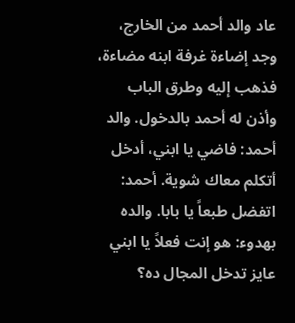عاد والد أحمد من الخارج، وجد إضاءة غرفة ابنه مضاءة، فذهب إليه وطرق الباب وأذن له أحمد بالدخول. والد أحمد: فاضي يا ابني، أدخل أتكلم معاك شوية. أحمد: اتفضل طبعاً يا بابا. والده بهدوء: هو إنت فعلاً يا ابني عايز تدخل المجال ده؟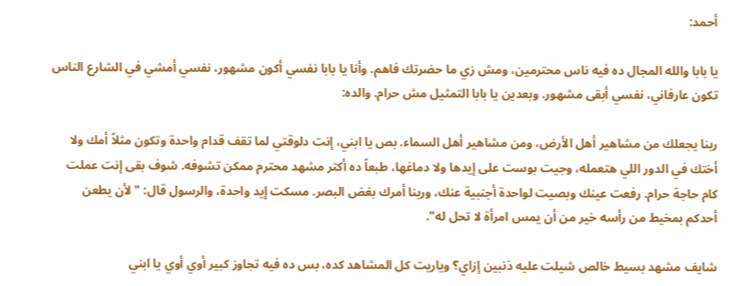أحمد:

يا بابا والله المجال ده فيه ناس محترمين، ومش زي ما حضرتك فاهم. وأنا يا بابا نفسي أكون مشهور، نفسي أمشي في الشارع الناس تكون عارفاني، نفسي أبقى مشهور. وبعدين يا بابا التمثيل مش حرام. والده:

ربنا يجعلك من مشاهير أهل الأرض، ومن مشاهير أهل السماء. بص يا ابني، إنت دلوقتي لما تقف قدام واحدة وتكون مثلاً أمك ولا أختك في الدور اللي هتعمله، وجيت بوست على إيدها ولا دماغها، طبعاً ده أكتر مشهد محترم ممكن تشوفه. شوف بقى إنت عملت كام حاجة حرام. رفعت عينك وبصيت لواحدة أجنبية عنك، وربنا أمرك بغض البصر. مسكت إيد واحدة، والرسول قال: "لأن يطعن أحدكم بمخيط من رأسه خير من أن يمس امرأة لا تحل له".

شايف مشهد بسيط خالص شيلت عليه ذنبين إزاي؟ وياريت كل المشاهد كده، بس ده فيه تجاوز كبير أوي أوي يا ابني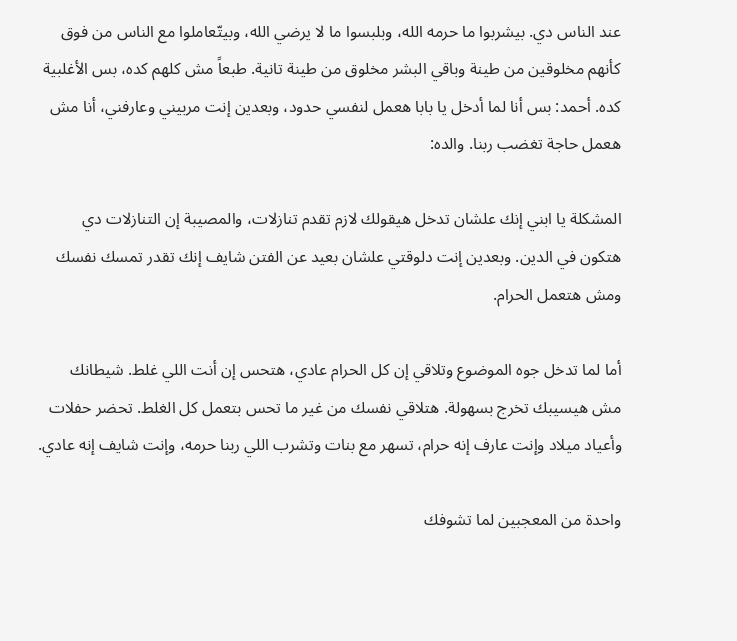عند الناس دي. بيشربوا ما حرمه الله، وبلبسوا ما لا يرضي الله، وبيتّعاملوا مع الناس من فوق كأنهم مخلوقين من طينة وباقي البشر مخلوق من طينة تانية. طبعاً مش كلهم كده، بس الأغلبية كده. أحمد: بس أنا لما أدخل يا بابا هعمل لنفسي حدود، وبعدين إنت مربيني وعارفني، أنا مش هعمل حاجة تغضب ربنا. والده:

المشكلة يا ابني إنك علشان تدخل هيقولك لازم تقدم تنازلات، والمصيبة إن التنازلات دي هتكون في الدين. وبعدين إنت دلوقتي علشان بعيد عن الفتن شايف إنك تقدر تمسك نفسك ومش هتعمل الحرام.

أما لما تدخل جوه الموضوع وتلاقي إن كل الحرام عادي، هتحس إن أنت اللي غلط. شيطانك مش هيسيبك تخرج بسهولة. هتلاقي نفسك من غير ما تحس بتعمل كل الغلط. تحضر حفلات وأعياد ميلاد وإنت عارف إنه حرام، تسهر مع بنات وتشرب اللي ربنا حرمه، وإنت شايف إنه عادي.

واحدة من المعجبين لما تشوفك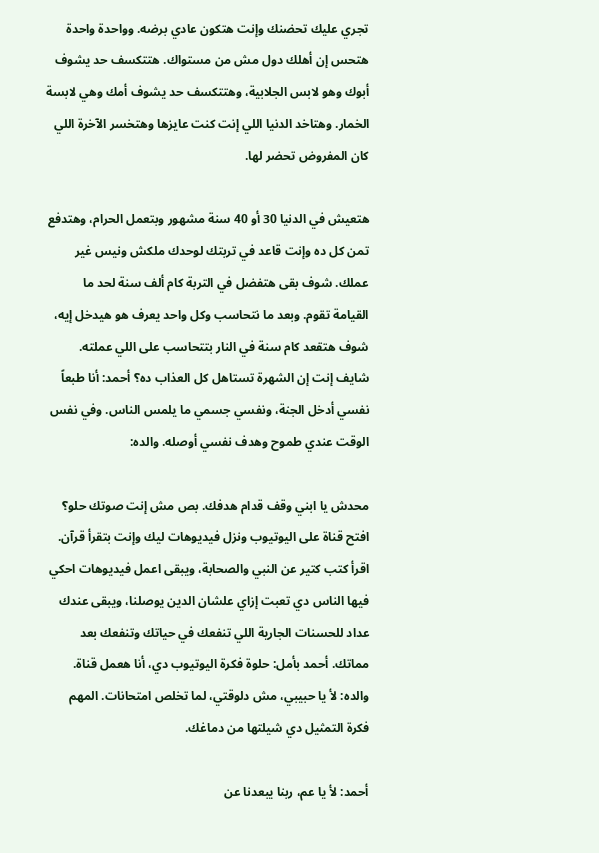تجري عليك تحضنك وإنت هتكون عادي برضه. وواحدة واحدة هتحس إن أهلك دول مش من مستواك. هتتكسف حد يشوف أبوك وهو لابس الجلابية، وهتتكسف حد يشوف أمك وهي لابسة الخمار. وهتاخد الدنيا اللي إنت كنت عايزها وهتخسر الآخرة اللي كان المفروض تحضر لها.

هتعيش في الدنيا 30 أو 40 سنة مشهور وبتعمل الحرام، وهتدفع تمن كل ده وإنت قاعد في تربتك لوحدك ملكش ونيس غير عملك. شوف بقى هتفضل في التربة كام ألف سنة لحد ما القيامة تقوم. وبعد ما نتحاسب وكل واحد يعرف هو هيدخل إيه، شوف هتقعد كام سنة في النار بتتحاسب على اللي عملته. شايف إنت إن الشهرة تستاهل كل العذاب ده؟ أحمد: أنا طبعاً نفسي أدخل الجنة، ونفسي جسمي ما يلمس الناس. وفي نفس الوقت عندي طموح وهدف نفسي أوصله. والده:

محدش يا ابني وقف قدام هدفك. بص مش إنت صوتك حلو؟ افتح قناة على اليوتيوب ونزل فيديوهات ليك وإنت بتقرأ قرآن. اقرأ كتب كتير عن النبي والصحابة، ويبقى اعمل فيديوهات احكي فيها الناس دي تعبت إزاي علشان الدين يوصلنا، ويبقى عندك عداد للحسنات الجارية اللي تنفعك في حياتك وتنفعك بعد مماتك. أحمد بأمل: حلوة فكرة اليوتيوب دي، أنا هعمل قناة. والده: لأ يا حبيبي، مش دلوقتي، لما تخلص امتحانات. المهم فكرة التمثيل دي شيلتها من دماغك.

أحمد: لأ يا عم، ربنا يبعدنا عن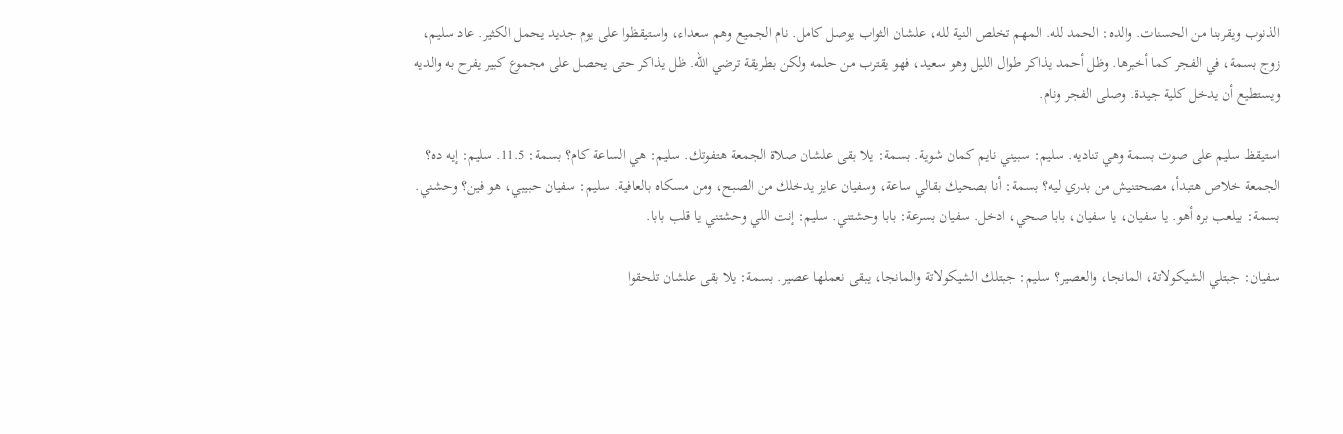الذنوب ويقربنا من الحسنات. والده: الحمد لله. المهم تخلص النية لله، علشان الثواب يوصل كامل. نام الجميع وهم سعداء، واستيقظوا على يوم جديد يحمل الكثير. عاد سليم، زوج بسمة، في الفجر كما أخبرها. وظل أحمد يذاكر طوال الليل وهو سعيد، فهو يقترب من حلمه ولكن بطريقة ترضي الله. ظل يذاكر حتى يحصل على مجموع كبير يفرح به والديه ويستطيع أن يدخل كلية جيدة. وصلى الفجر ونام.

استيقظ سليم على صوت بسمة وهي تناديه. سليم: سبيني نايم كمان شوية. بسمة: يلا بقى علشان صلاة الجمعة هتفوتك. سليم: هي الساعة كام؟ بسمة: 11.5. سليم: إيه ده؟ الجمعة خلاص هتبدأ، مصحتنيش من بدري ليه؟ بسمة: أنا بصحيك بقالي ساعة، وسفيان عايز يدخلك من الصبح، ومن مسكاه بالعافية. سليم: سفيان حبيبي، هو فين؟ وحشني. بسمة: بيلعب بره أهو. يا سفيان، يا سفيان، بابا صحي، ادخل. سفيان بسرعة: بابا وحشتني. سليم: إنت اللي وحشتني يا قلب بابا.

سفيان: جبتلي الشيكولاتة، المانجا، والعصير؟ سليم: جبتلك الشيكولاتة والمانجا، يبقى نعملها عصير. بسمة: يلا بقى علشان تلحقوا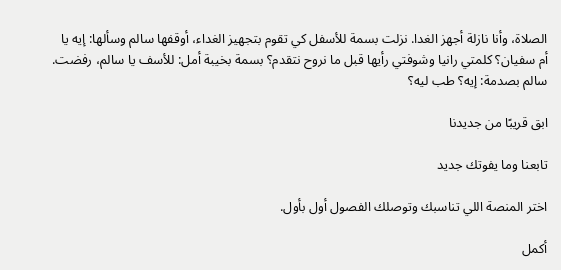الصلاة، وأنا نازلة أجهز الغدا. نزلت بسمة للأسفل كي تقوم بتجهيز الغداء، أوقفها سالم وسألها: إيه يا أم سفيان؟ كلمتي رانيا وشوفتي رأيها قبل ما نروح نتقدم؟ بسمة بخيبة أمل: للأسف يا سالم، رفضت. سالم بصدمة: إيه؟ طب ليه؟

ابق قريبًا من جديدنا

تابعنا وما يفوتك جديد

اختر المنصة اللي تناسبك وتوصلك الفصول أول بأول.

أكمل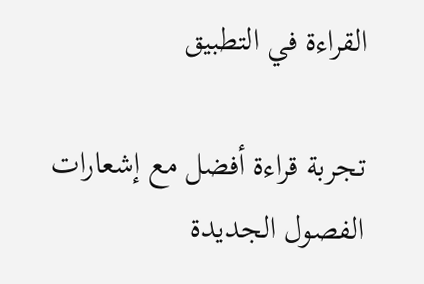القراءة في التطبيق

تجربة قراءة أفضل مع إشعارات الفصول الجديدة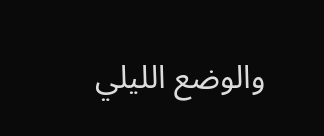والوضع الليلي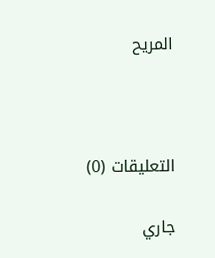المريح



التعليقات (0)

جاري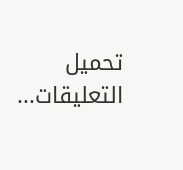تحميل التعليقات...